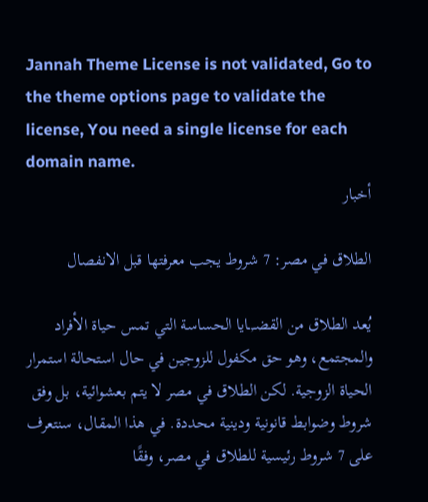Jannah Theme License is not validated, Go to the theme options page to validate the license, You need a single license for each domain name.
أخبار

الطلاق في مصر: 7 شروط يجب معرفتها قبل الانفصال

يُعد الطلاق من القضـ,ـايا الحساسة التي تمس حياة الأفراد والمجتمع، وهو حق مكفول للزوجين في حال استحالة استمرار الحياة الزوجية. لكن الطلاق في مصر لا يتم بعشوائية، بل وفق شروط وضوابط قانونية ودينية محددة. في هذا المقال، سنتعرف على 7 شروط رئيسية للطلاق في مصر، وفقًا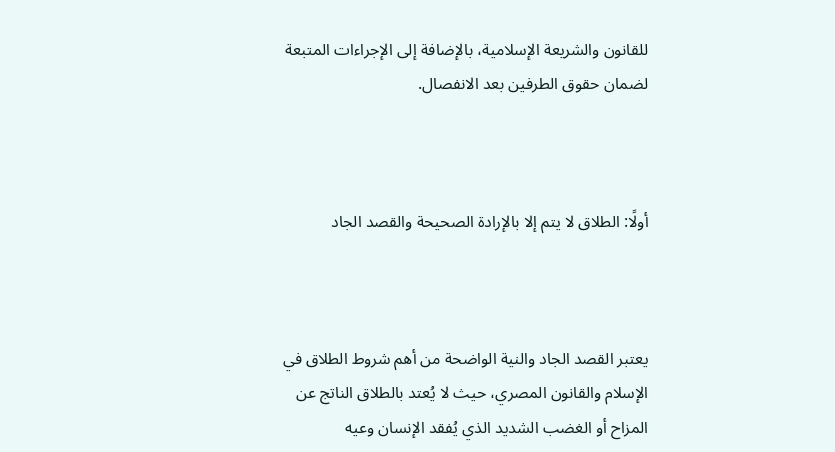للقانون والشريعة الإسلامية، بالإضافة إلى الإجراءات المتبعة لضمان حقوق الطرفين بعد الانفصال.



أولًا: الطلاق لا يتم إلا بالإرادة الصحيحة والقصد الجاد



يعتبر القصد الجاد والنية الواضحة من أهم شروط الطلاق في الإسلام والقانون المصري، حيث لا يُعتد بالطلاق الناتج عن المزاح أو الغضب الشديد الذي يُفقد الإنسان وعيه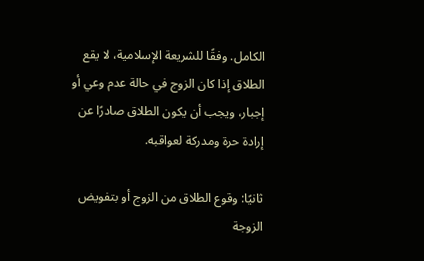الكامل. وفقًا للشريعة الإسلامية، لا يقع الطلاق إذا كان الزوج في حالة عدم وعي أو إجبار، ويجب أن يكون الطلاق صادرًا عن إرادة حرة ومدركة لعواقبه.

ثانيًا: وقوع الطلاق من الزوج أو بتفويض الزوجة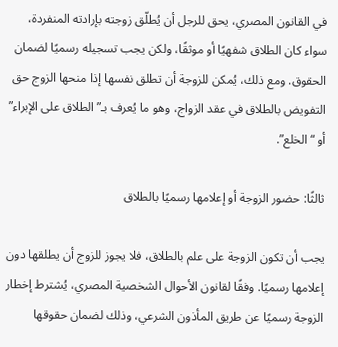في القانون المصري، يحق للرجل أن يُطلّق زوجته بإرادته المنفردة، سواء كان الطلاق شفهيًا أو موثقًا، ولكن يجب تسجيله رسميًا لضمان الحقوق. ومع ذلك، يُمكن للزوجة أن تطلق نفسها إذا منحها الزوج حق التفويض بالطلاق في عقد الزواج، وهو ما يُعرف بـ”الطلاق على الإبراء” أو “الخلع”.

ثالثًا: حضور الزوجة أو إعلامها رسميًا بالطلاق

يجب أن تكون الزوجة على علم بالطلاق، فلا يجوز للزوج أن يطلقها دون إعلامها رسميًا. وفقًا لقانون الأحوال الشخصية المصري، يُشترط إخطار الزوجة رسميًا عن طريق المأذون الشرعي، وذلك لضمان حقوقها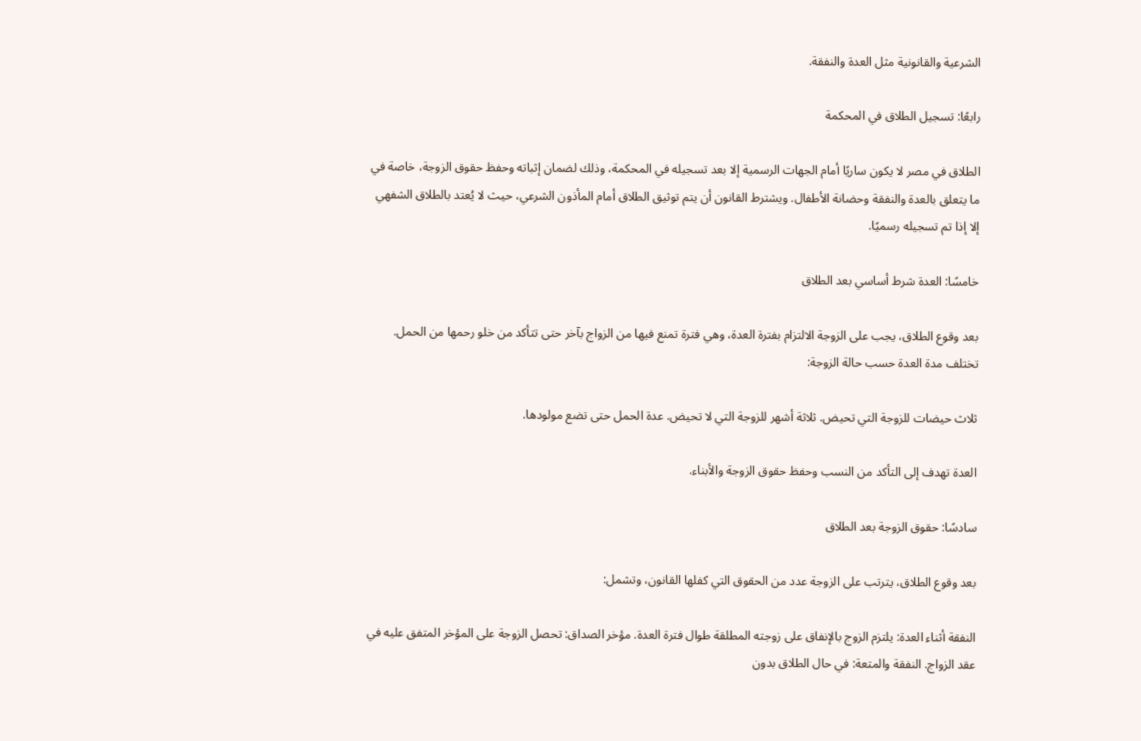الشرعية والقانونية مثل العدة والنفقة.

رابعًا: تسجيل الطلاق في المحكمة

الطلاق في مصر لا يكون ساريًا أمام الجهات الرسمية إلا بعد تسجيله في المحكمة، وذلك لضمان إثباته وحفظ حقوق الزوجة، خاصة في ما يتعلق بالعدة والنفقة وحضانة الأطفال. ويشترط القانون أن يتم توثيق الطلاق أمام المأذون الشرعي، حيث لا يُعتد بالطلاق الشفهي إلا إذا تم تسجيله رسميًا.

خامسًا: العدة شرط أساسي بعد الطلاق

بعد وقوع الطلاق، يجب على الزوجة الالتزام بفترة العدة، وهي فترة تمنع فيها من الزواج بآخر حتى تتأكد من خلو رحمها من الحمل. تختلف مدة العدة حسب حالة الزوجة:

ثلاث حيضات للزوجة التي تحيض. ثلاثة أشهر للزوجة التي لا تحيض. عدة الحمل حتى تضع مولودها.

العدة تهدف إلى التأكد من النسب وحفظ حقوق الزوجة والأبناء.

سادسًا: حقوق الزوجة بعد الطلاق

بعد وقوع الطلاق، يترتب على الزوجة عدد من الحقوق التي كفلها القانون، وتشمل:

النفقة أثناء العدة: يلتزم الزوج بالإنفاق على زوجته المطلقة طوال فترة العدة. مؤخر الصداق: تحصل الزوجة على المؤخر المتفق عليه في عقد الزواج. النفقة والمتعة: في حال الطلاق بدون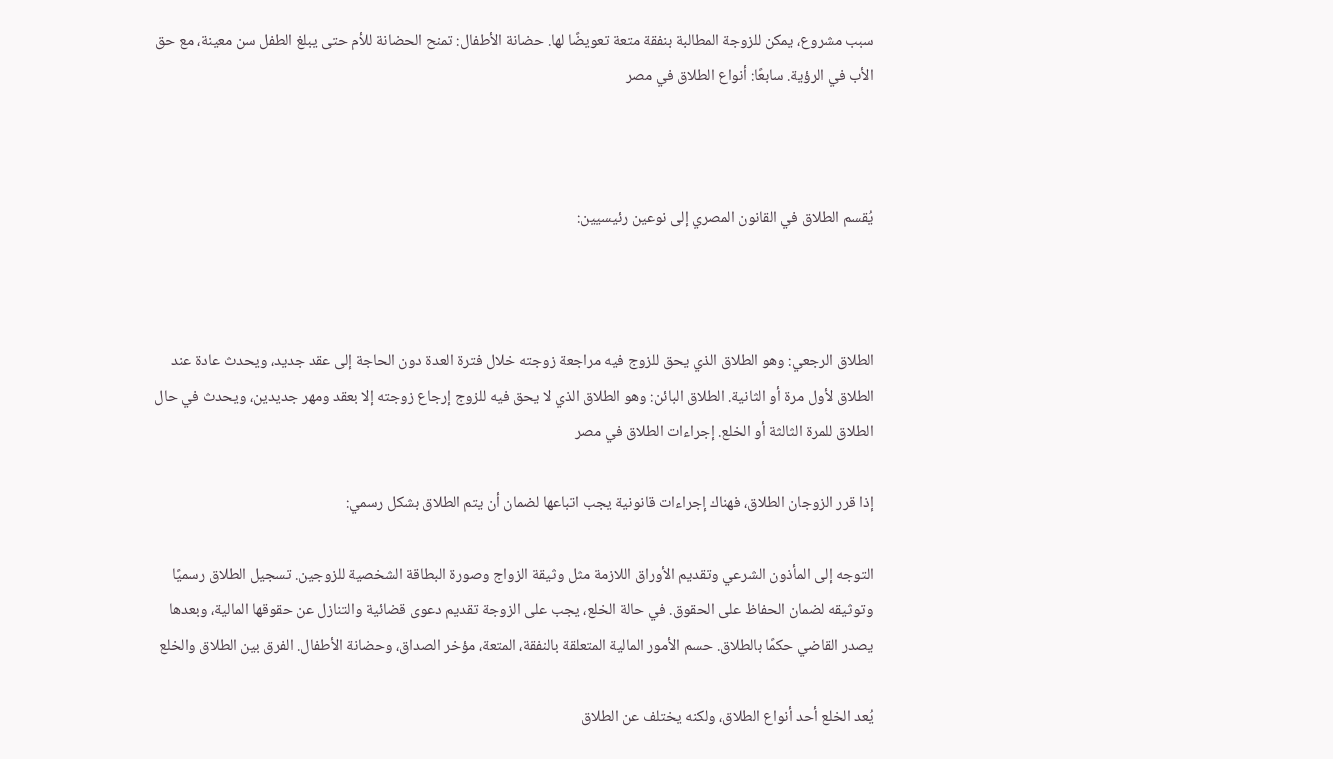سبب مشروع، يمكن للزوجة المطالبة بنفقة متعة تعويضًا لها. حضانة الأطفال: تمنح الحضانة للأم حتى يبلغ الطفل سن معينة، مع حق الأب في الرؤية. سابعًا: أنواع الطلاق في مصر



يُقسم الطلاق في القانون المصري إلى نوعين رئيسيين:



الطلاق الرجعي: وهو الطلاق الذي يحق للزوج فيه مراجعة زوجته خلال فترة العدة دون الحاجة إلى عقد جديد، ويحدث عادة عند الطلاق لأول مرة أو الثانية. الطلاق البائن: وهو الطلاق الذي لا يحق فيه للزوج إرجاع زوجته إلا بعقد ومهر جديدين، ويحدث في حال الطلاق للمرة الثالثة أو الخلع. إجراءات الطلاق في مصر

إذا قرر الزوجان الطلاق، فهناك إجراءات قانونية يجب اتباعها لضمان أن يتم الطلاق بشكل رسمي:

التوجه إلى المأذون الشرعي وتقديم الأوراق اللازمة مثل وثيقة الزواج وصورة البطاقة الشخصية للزوجين. تسجيل الطلاق رسميًا وتوثيقه لضمان الحفاظ على الحقوق. في حالة الخلع، يجب على الزوجة تقديم دعوى قضائية والتنازل عن حقوقها المالية، وبعدها يصدر القاضي حكمًا بالطلاق. حسم الأمور المالية المتعلقة بالنفقة، المتعة، مؤخر الصداق، وحضانة الأطفال. الفرق بين الطلاق والخلع

يُعد الخلع أحد أنواع الطلاق، ولكنه يختلف عن الطلاق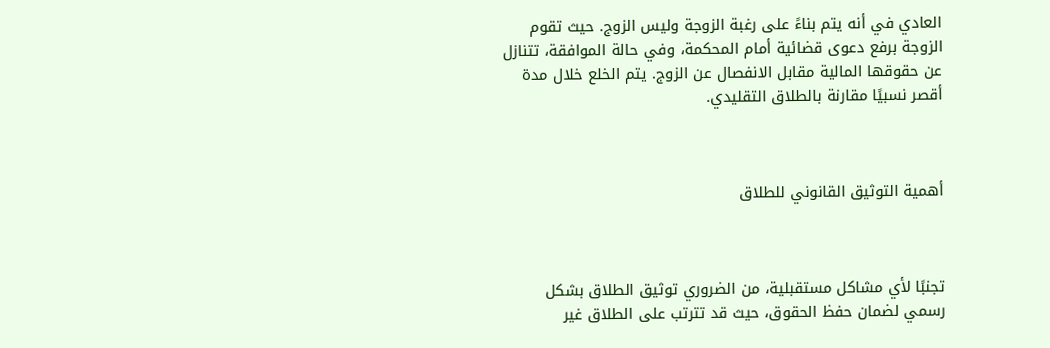العادي في أنه يتم بناءً على رغبة الزوجة وليس الزوج. حيث تقوم الزوجة برفع دعوى قضائية أمام المحكمة، وفي حالة الموافقة، تتنازل عن حقوقها المالية مقابل الانفصال عن الزوج. يتم الخلع خلال مدة أقصر نسبيًا مقارنة بالطلاق التقليدي.



أهمية التوثيق القانوني للطلاق



تجنبًا لأي مشاكل مستقبلية، من الضروري توثيق الطلاق بشكل رسمي لضمان حفظ الحقوق، حيث قد تترتب على الطلاق غير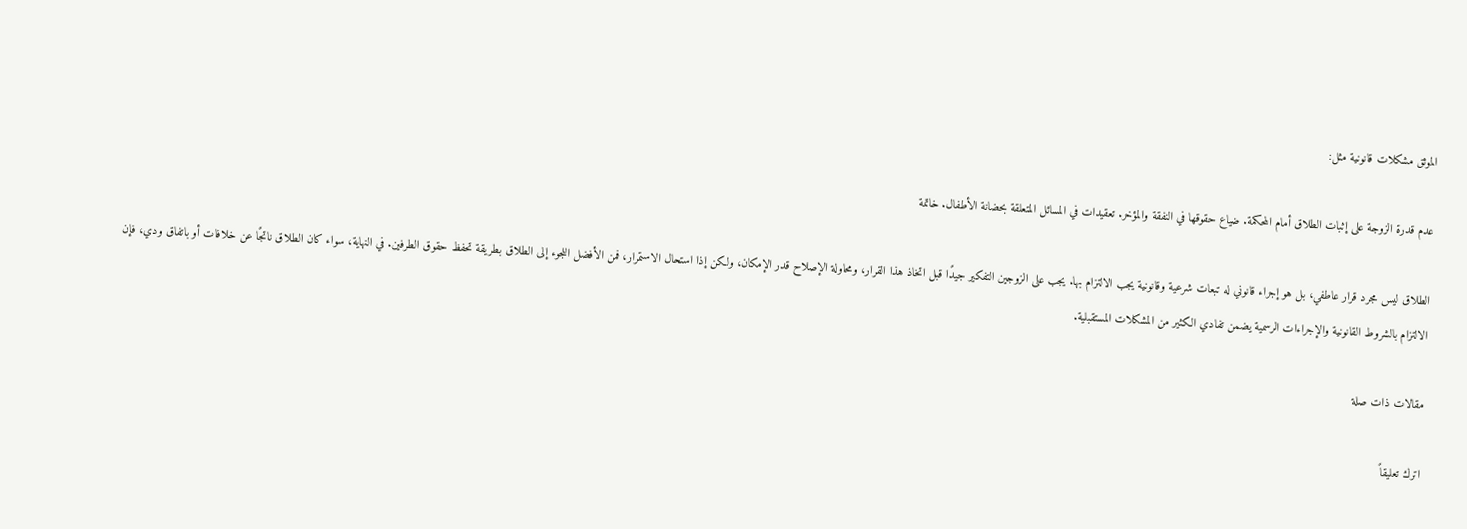الموثق مشكلات قانونية مثل:

عدم قدرة الزوجة على إثبات الطلاق أمام المحكمة. ضياع حقوقها في النفقة والمؤخر. تعقيدات في المسائل المتعلقة بحضانة الأطفال. خاتمة

الطلاق ليس مجرد قرار عاطفي، بل هو إجراء قانوني له تبعات شرعية وقانونية يجب الالتزام بها. يجب على الزوجين التفكير جيدًا قبل اتخاذ هذا القرار، ومحاولة الإصلاح قدر الإمكان، ولكن إذا استحال الاستمرار، فمن الأفضل اللجوء إلى الطلاق بطريقة تحفظ حقوق الطرفين. في النهاية، سواء كان الطلاق ناتجًا عن خلافات أو باتفاق ودي، فإن الالتزام بالشروط القانونية والإجراءات الرسمية يضمن تفادي الكثير من المشكلات المستقبلية.

مقالات ذات صلة

اترك تعليقاً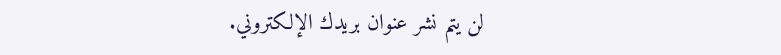لن يتم نشر عنوان بريدك الإلكتروني.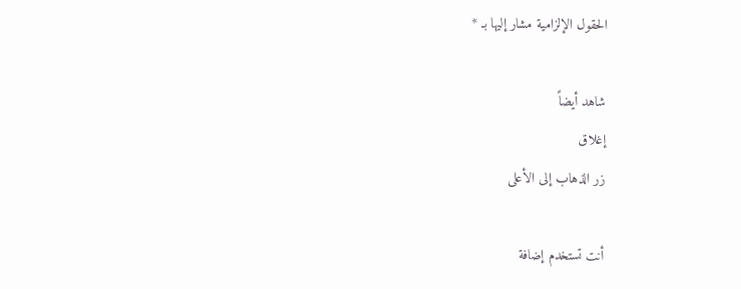الحقول الإلزامية مشار إليها بـ *

شاهد أيضاً
إغلاق
زر الذهاب إلى الأعلى

أنت تستخدم إضافة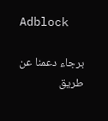Adblock

برجاء دعمنا عن طريق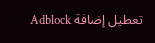تعطيل إضافة Adblock